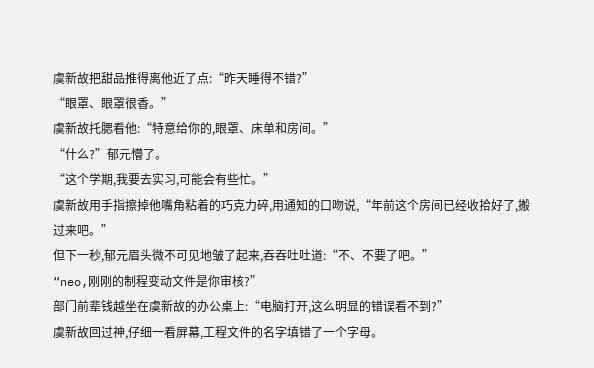虞新故把甜品推得离他近了点:“昨天睡得不错?”
“眼罩、眼罩很香。”
虞新故托腮看他:“特意给你的,眼罩、床单和房间。”
“什么?”郁元懵了。
“这个学期,我要去实习,可能会有些忙。”
虞新故用手指擦掉他嘴角粘着的巧克力碎,用通知的口吻说,“年前这个房间已经收拾好了,搬过来吧。”
但下一秒,郁元眉头微不可见地皱了起来,吞吞吐吐道:“不、不要了吧。”
“neo,刚刚的制程变动文件是你审核?”
部门前辈钱越坐在虞新故的办公桌上:“电脑打开,这么明显的错误看不到?”
虞新故回过神,仔细一看屏幕,工程文件的名字填错了一个字母。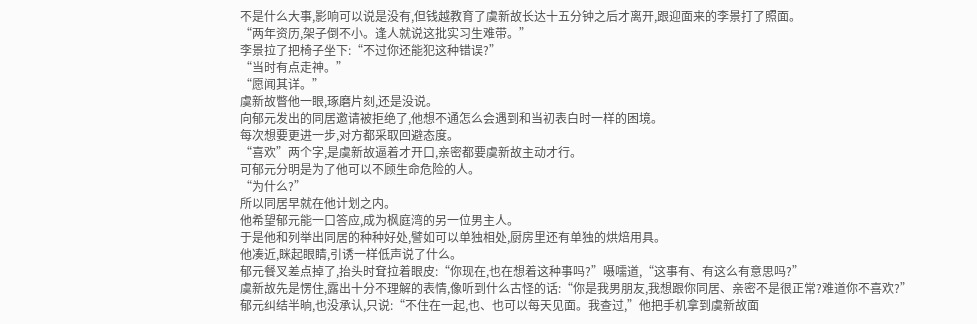不是什么大事,影响可以说是没有,但钱越教育了虞新故长达十五分钟之后才离开,跟迎面来的李景打了照面。
“两年资历,架子倒不小。逢人就说这批实习生难带。”
李景拉了把椅子坐下:“不过你还能犯这种错误?”
“当时有点走神。”
“愿闻其详。”
虞新故瞥他一眼,琢磨片刻,还是没说。
向郁元发出的同居邀请被拒绝了,他想不通怎么会遇到和当初表白时一样的困境。
每次想要更进一步,对方都采取回避态度。
“喜欢”两个字,是虞新故逼着才开口,亲密都要虞新故主动才行。
可郁元分明是为了他可以不顾生命危险的人。
“为什么?”
所以同居早就在他计划之内。
他希望郁元能一口答应,成为枫庭湾的另一位男主人。
于是他和列举出同居的种种好处,譬如可以单独相处,厨房里还有单独的烘焙用具。
他凑近,眯起眼睛,引诱一样低声说了什么。
郁元餐叉差点掉了,抬头时耷拉着眼皮:“你现在,也在想着这种事吗?”嗫嚅道,“这事有、有这么有意思吗?”
虞新故先是愣住,露出十分不理解的表情,像听到什么古怪的话:“你是我男朋友,我想跟你同居、亲密不是很正常?难道你不喜欢?”
郁元纠结半晌,也没承认,只说:“不住在一起,也、也可以每天见面。我查过,”他把手机拿到虞新故面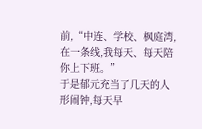前,“中连、学校、枫庭湾,在一条线,我每天、每天陪你上下班。”
于是郁元充当了几天的人形闹钟,每天早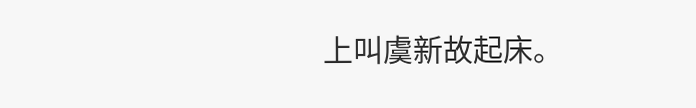上叫虞新故起床。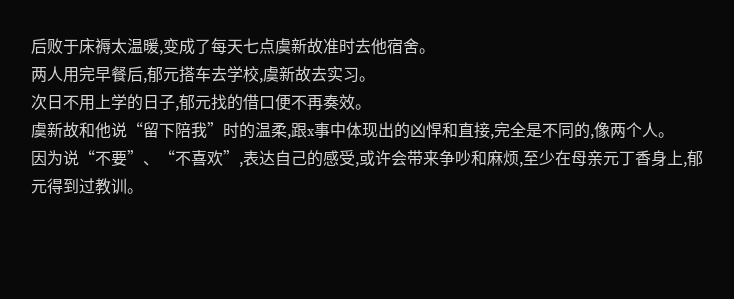后败于床褥太温暖,变成了每天七点虞新故准时去他宿舍。
两人用完早餐后,郁元搭车去学校,虞新故去实习。
次日不用上学的日子,郁元找的借口便不再奏效。
虞新故和他说“留下陪我”时的温柔,跟x事中体现出的凶悍和直接,完全是不同的,像两个人。
因为说“不要”、“不喜欢”,表达自己的感受,或许会带来争吵和麻烦,至少在母亲元丁香身上,郁元得到过教训。